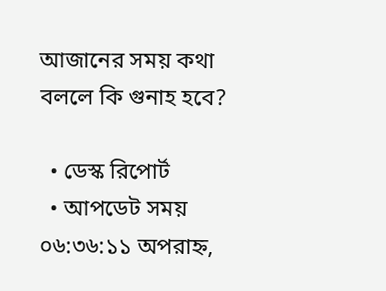আজানের সময় কথা বললে কি গুনাহ হবে?

  • ডেস্ক রিপোর্ট
  • আপডেট সময় ০৬:৩৬:১১ অপরাহ্ন,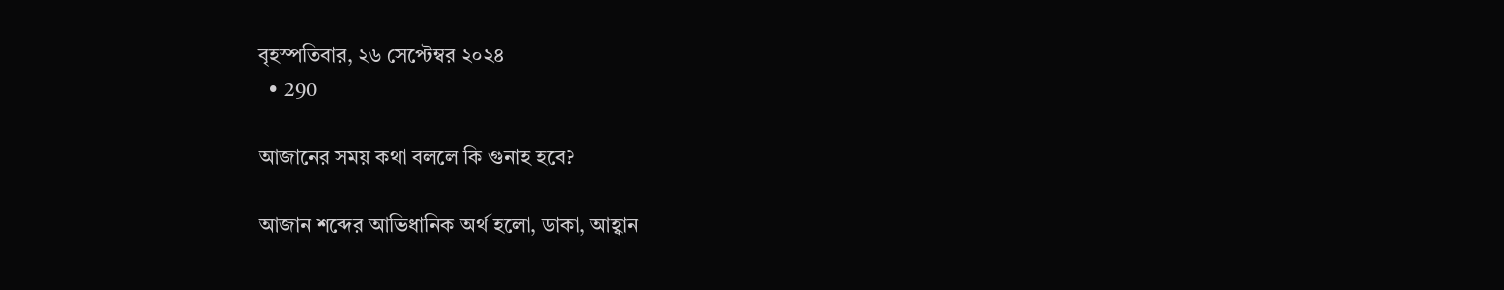বৃহস্পতিবার, ২৬ সেপ্টেম্বর ২০২৪
  • 290

আজানের সময় কথা বললে কি গুনাহ হবে?

আজান শব্দের আভিধানিক অর্থ হলো, ডাকা, আহ্বান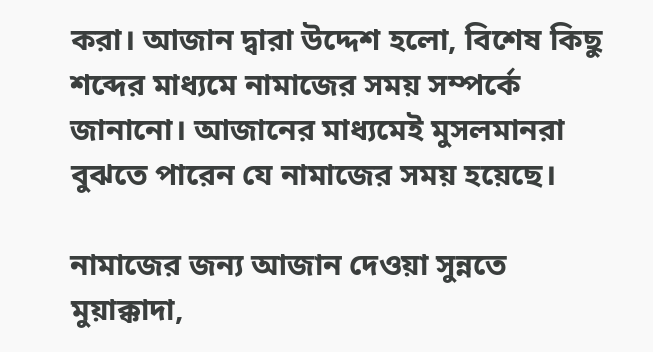করা। আজান দ্বারা উদ্দেশ হলো, বিশেষ কিছু শব্দের মাধ্যমে নামাজের সময় সম্পর্কে জানানো। আজানের মাধ্যমেই মুসলমানরা বুঝতে পারেন যে নামাজের সময় হয়েছে।

নামাজের জন্য আজান দেওয়া সুন্নতে মুয়াক্কাদা,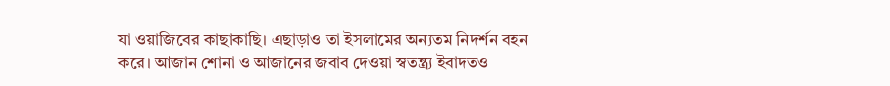যা ওয়াজিবের কাছাকাছি। এছাড়াও তা ইসলামের অন্যতম নিদর্শন বহন করে। আজান শোনা ও আজানের জবাব দেওয়া স্বতন্ত্র্য ইবাদতও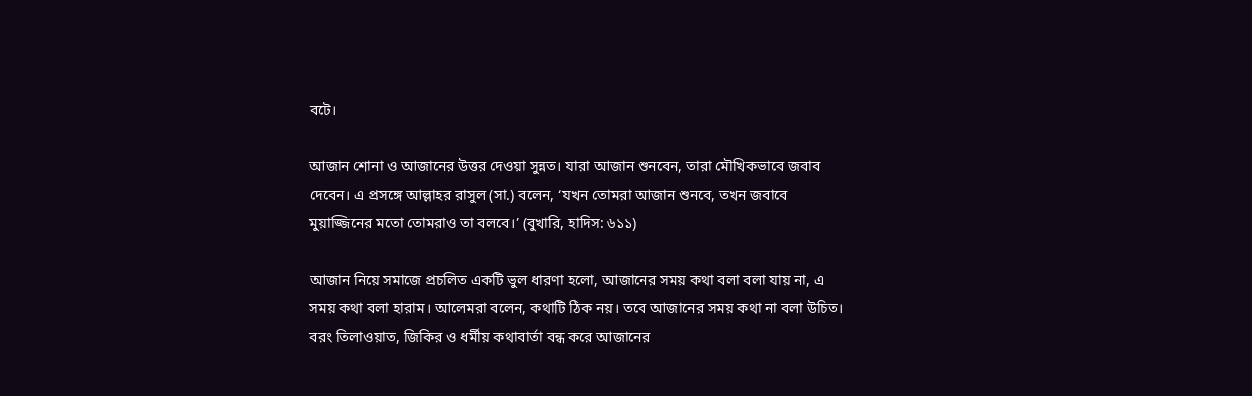বটে।

আজান শোনা ও আজানের উত্তর দেওয়া সুন্নত। যারা আজান শুনবেন, তারা মৌখিকভাবে জবাব দেবেন। এ প্রসঙ্গে আল্লাহর রাসুল (সা.) বলেন, ‘যখন তোমরা আজান শুনবে, তখন জবাবে মুয়াজ্জিনের মতো তোমরাও তা বলবে।’ (বুখারি, হাদিস: ৬১১)

আজান নিয়ে সমাজে প্রচলিত একটি ভুল ধারণা হলো, আজানের সময় কথা বলা বলা যায় না, এ সময় কথা বলা হারাম। আলেমরা বলেন, কথাটি ঠিক নয়। তবে আজানের সময় কথা না বলা উচিত। বরং তিলাওয়াত, জিকির ও ধর্মীয় কথাবার্তা বন্ধ করে আজানের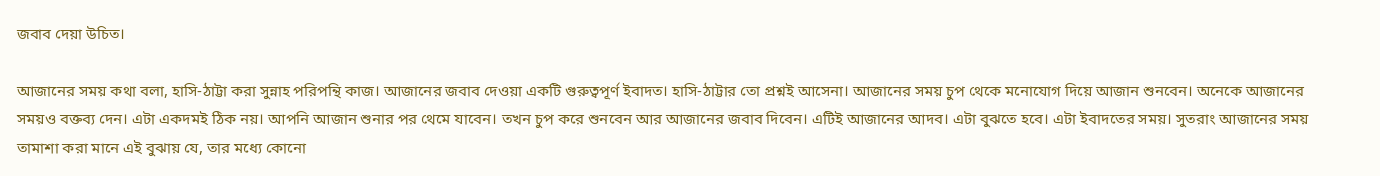জবাব দেয়া উচিত।

আজানের সময় কথা বলা, হাসি-ঠাট্টা করা সুন্নাহ পরিপন্থি কাজ। আজানের জবাব দেওয়া একটি গুরুত্বপূর্ণ ইবাদত। হাসি-ঠাট্টার তো প্রশ্নই আসেনা। আজানের সময় চুপ থেকে মনোযোগ দিয়ে আজান শুনবেন। অনেকে আজানের সময়ও বক্তব্য দেন। এটা একদমই ঠিক নয়। আপনি আজান শুনার পর থেমে যাবেন। তখন চুপ করে শুনবেন আর আজানের জবাব দিবেন। এটিই আজানের আদব। এটা বুঝতে হবে। এটা ইবাদতের সময়। সুতরাং আজানের সময় তামাশা করা মানে এই বুঝায় যে, তার মধ্যে কোনো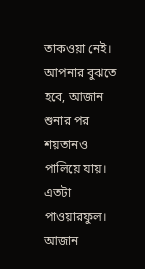তাকওয়া নেই। আপনার বুঝতে হবে, আজান শুনার পর শয়তানও পালিয়ে যায়। এতটা পাওয়ারফুল। আজান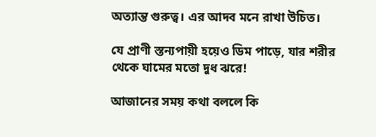অত্যান্ত গুরুত্ব। এর আদব মনে রাখা উচিত।

যে প্রাণী স্তন্যপায়ী হয়েও ডিম পাড়ে, যার শরীর থেকে ঘামের মতো দুধ ঝরে!

আজানের সময় কথা বললে কি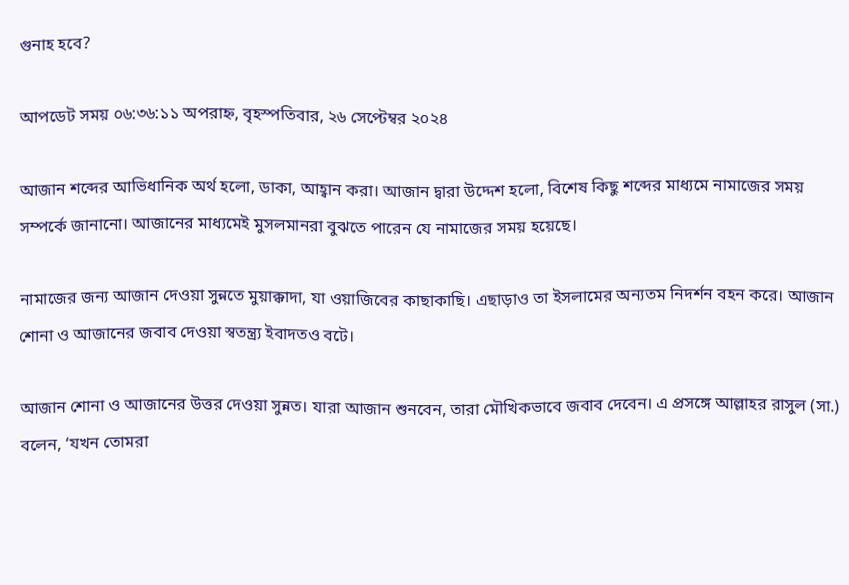গুনাহ হবে?

আপডেট সময় ০৬:৩৬:১১ অপরাহ্ন, বৃহস্পতিবার, ২৬ সেপ্টেম্বর ২০২৪

আজান শব্দের আভিধানিক অর্থ হলো, ডাকা, আহ্বান করা। আজান দ্বারা উদ্দেশ হলো, বিশেষ কিছু শব্দের মাধ্যমে নামাজের সময় সম্পর্কে জানানো। আজানের মাধ্যমেই মুসলমানরা বুঝতে পারেন যে নামাজের সময় হয়েছে।

নামাজের জন্য আজান দেওয়া সুন্নতে মুয়াক্কাদা, যা ওয়াজিবের কাছাকাছি। এছাড়াও তা ইসলামের অন্যতম নিদর্শন বহন করে। আজান শোনা ও আজানের জবাব দেওয়া স্বতন্ত্র্য ইবাদতও বটে।

আজান শোনা ও আজানের উত্তর দেওয়া সুন্নত। যারা আজান শুনবেন, তারা মৌখিকভাবে জবাব দেবেন। এ প্রসঙ্গে আল্লাহর রাসুল (সা.) বলেন, ‘যখন তোমরা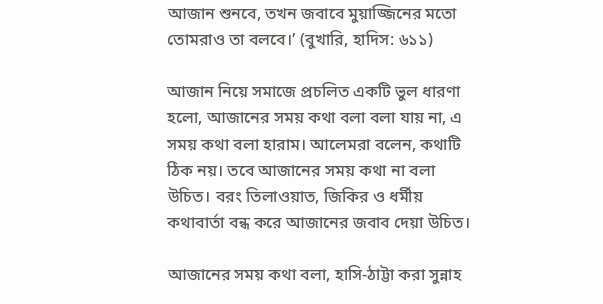আজান শুনবে, তখন জবাবে মুয়াজ্জিনের মতো তোমরাও তা বলবে।’ (বুখারি, হাদিস: ৬১১)

আজান নিয়ে সমাজে প্রচলিত একটি ভুল ধারণা হলো, আজানের সময় কথা বলা বলা যায় না, এ সময় কথা বলা হারাম। আলেমরা বলেন, কথাটি ঠিক নয়। তবে আজানের সময় কথা না বলা উচিত। বরং তিলাওয়াত, জিকির ও ধর্মীয় কথাবার্তা বন্ধ করে আজানের জবাব দেয়া উচিত।

আজানের সময় কথা বলা, হাসি-ঠাট্টা করা সুন্নাহ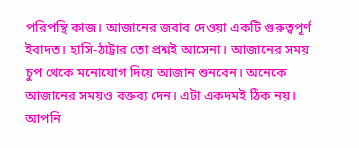পরিপন্থি কাজ। আজানের জবাব দেওয়া একটি গুরুত্বপূর্ণ ইবাদত। হাসি-ঠাট্টার তো প্রশ্নই আসেনা। আজানের সময় চুপ থেকে মনোযোগ দিয়ে আজান শুনবেন। অনেকে আজানের সময়ও বক্তব্য দেন। এটা একদমই ঠিক নয়। আপনি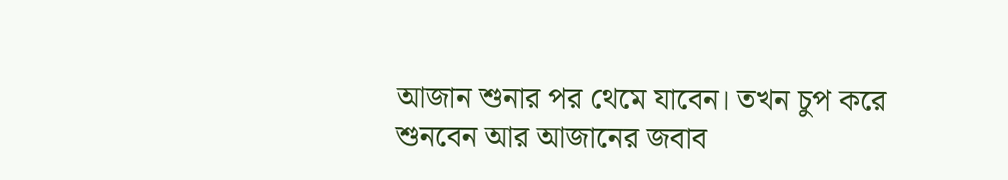আজান শুনার পর থেমে যাবেন। তখন চুপ করে শুনবেন আর আজানের জবাব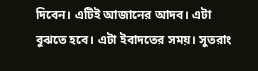দিবেন। এটিই আজানের আদব। এটা বুঝতে হবে। এটা ইবাদতের সময়। সুতরাং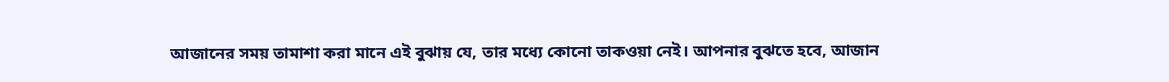আজানের সময় তামাশা করা মানে এই বুঝায় যে, তার মধ্যে কোনো তাকওয়া নেই। আপনার বুঝতে হবে, আজান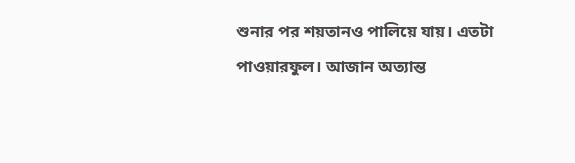শুনার পর শয়তানও পালিয়ে যায়। এতটা পাওয়ারফুল। আজান অত্যান্ত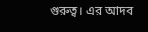গুরুত্ব। এর আদব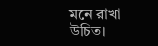মনে রাখা উচিত।